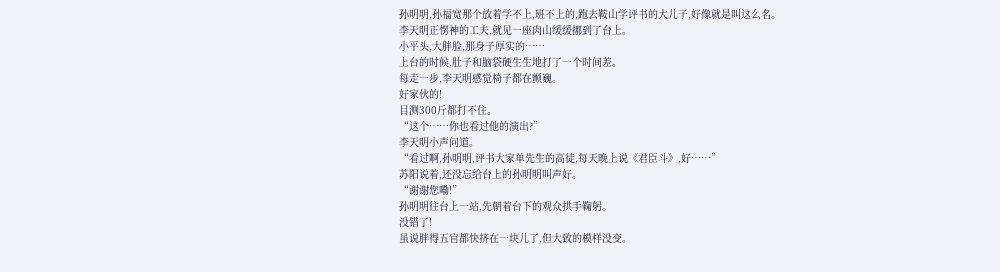孙明明,孙福宽那个放着学不上,班不上的,跑去鞍山学评书的大儿子,好像就是叫这么名。
李天明正愣神的工夫,就见一座肉山缓缓挪到了台上。
小平头,大胖脸,那身子厚实的……
上台的时候,肚子和脑袋硬生生地打了一个时间差。
每走一步,李天明感觉椅子都在颤巍。
好家伙的!
目测300斤都打不住。
“这个……你也看过他的演出?”
李天明小声问道。
“看过啊,孙明明,评书大家单先生的高徒,每天晚上说《君臣斗》,好……”
苏阳说着,还没忘给台上的孙明明叫声好。
“谢谢您嘞!”
孙明明往台上一站,先朝着台下的观众拱手鞠躬。
没错了!
虽说胖得五官都快挤在一块儿了,但大致的模样没变。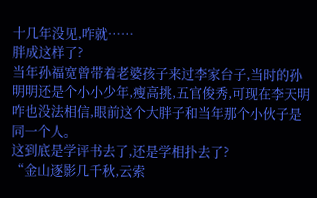十几年没见,咋就……
胖成这样了?
当年孙福宽曾带着老婆孩子来过李家台子,当时的孙明明还是个小小少年,瘦高挑,五官俊秀,可现在李天明咋也没法相信,眼前这个大胖子和当年那个小伙子是同一个人。
这到底是学评书去了,还是学相扑去了?
“金山逐影几千秋,云索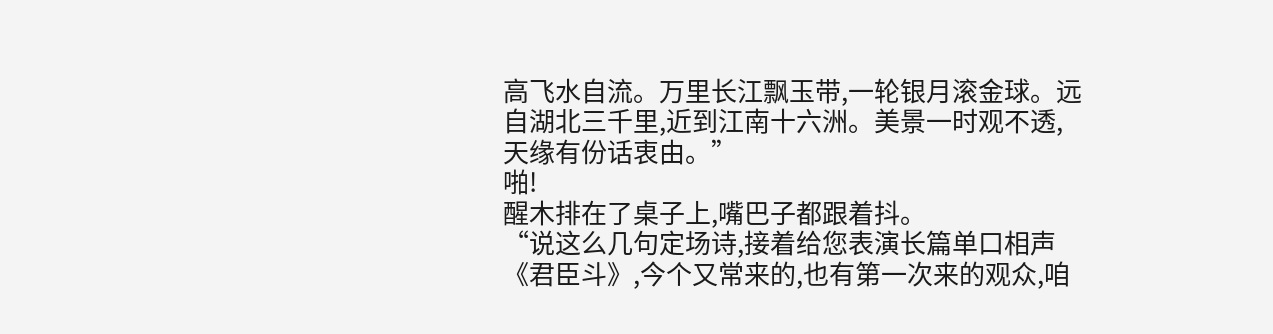高飞水自流。万里长江飘玉带,一轮银月滚金球。远自湖北三千里,近到江南十六洲。美景一时观不透,天缘有份话衷由。”
啪!
醒木排在了桌子上,嘴巴子都跟着抖。
“说这么几句定场诗,接着给您表演长篇单口相声《君臣斗》,今个又常来的,也有第一次来的观众,咱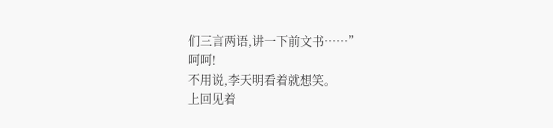们三言两语,讲一下前文书……”
呵呵!
不用说,李天明看着就想笑。
上回见着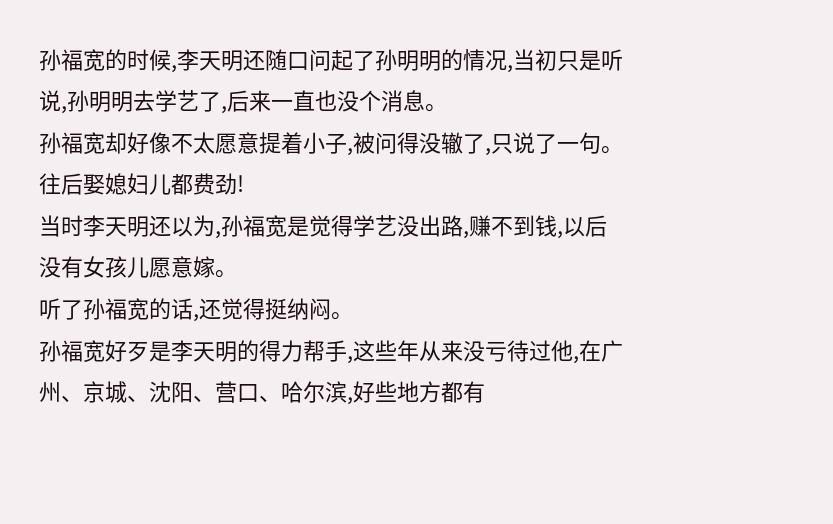孙福宽的时候,李天明还随口问起了孙明明的情况,当初只是听说,孙明明去学艺了,后来一直也没个消息。
孙福宽却好像不太愿意提着小子,被问得没辙了,只说了一句。
往后娶媳妇儿都费劲!
当时李天明还以为,孙福宽是觉得学艺没出路,赚不到钱,以后没有女孩儿愿意嫁。
听了孙福宽的话,还觉得挺纳闷。
孙福宽好歹是李天明的得力帮手,这些年从来没亏待过他,在广州、京城、沈阳、营口、哈尔滨,好些地方都有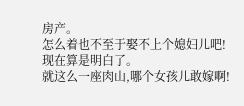房产。
怎么着也不至于娶不上个媳妇儿吧!
现在算是明白了。
就这么一座肉山,哪个女孩儿敢嫁啊!